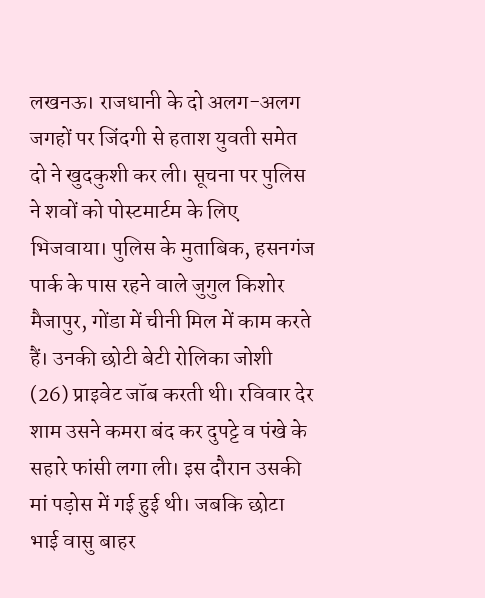लखनऊ। राजधानी के दो अलग-अलग जगहों पर जिंदगी से हताश युवती समेत दो ने खुदकुशी कर ली। सूचना पर पुलिस ने शवों को पोस्टमार्टम के लिए भिजवाया। पुलिस के मुताबिक, हसनगंज पार्क के पास रहने वाले जुगुल किशोर मैजापुर, गोंडा में चीनी मिल में काम करते हैं। उनकी छोटी बेटी रोलिका जोशी (26) प्राइवेट जॉब करती थी। रविवार देर शाम उसने कमरा बंद कर दुपट्टे व पंखे के सहारे फांसी लगा ली। इस दौरान उसकी मां पड़ोस में गई हुई थी। जबकि छोटा भाई वासु बाहर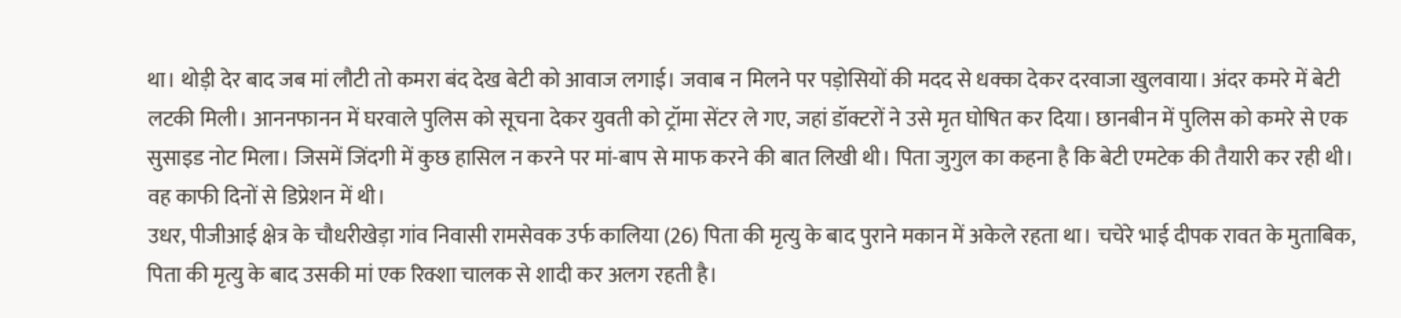था। थोड़ी देर बाद जब मां लौटी तो कमरा बंद देख बेटी को आवाज लगाई। जवाब न मिलने पर पड़ोसियों की मदद से धक्का देकर दरवाजा खुलवाया। अंदर कमरे में बेटी लटकी मिली। आननफानन में घरवाले पुलिस को सूचना देकर युवती को ट्रॉमा सेंटर ले गए, जहां डॉक्टरों ने उसे मृत घोषित कर दिया। छानबीन में पुलिस को कमरे से एक सुसाइड नोट मिला। जिसमें जिंदगी में कुछ हासिल न करने पर मां-बाप से माफ करने की बात लिखी थी। पिता जुगुल का कहना है कि बेटी एमटेक की तैयारी कर रही थी। वह काफी दिनों से डिप्रेशन में थी।
उधर, पीजीआई क्षेत्र के चौधरीखेड़ा गांव निवासी रामसेवक उर्फ कालिया (26) पिता की मृत्यु के बाद पुराने मकान में अकेले रहता था। चचेरे भाई दीपक रावत के मुताबिक, पिता की मृत्यु के बाद उसकी मां एक रिक्शा चालक से शादी कर अलग रहती है।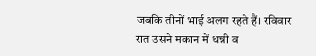जबकि तीनों भाई अलग रहते हैं। रविवार रात उसने मकान में धन्नी व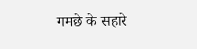गमछे के सहारे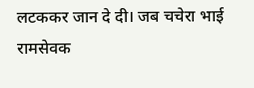लटककर जान दे दी। जब चचेरा भाई रामसेवक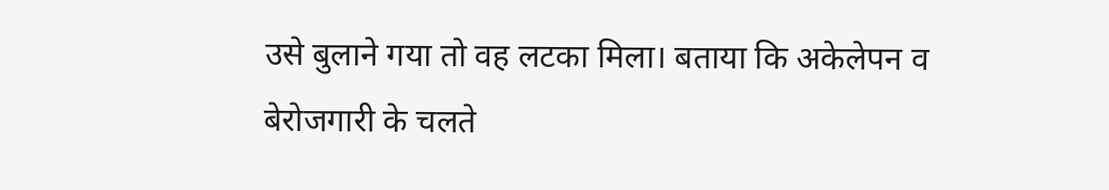उसे बुलाने गया तो वह लटका मिला। बताया कि अकेलेपन व बेरोजगारी के चलते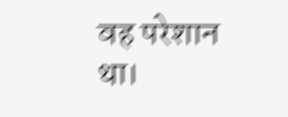वह परेशान था।